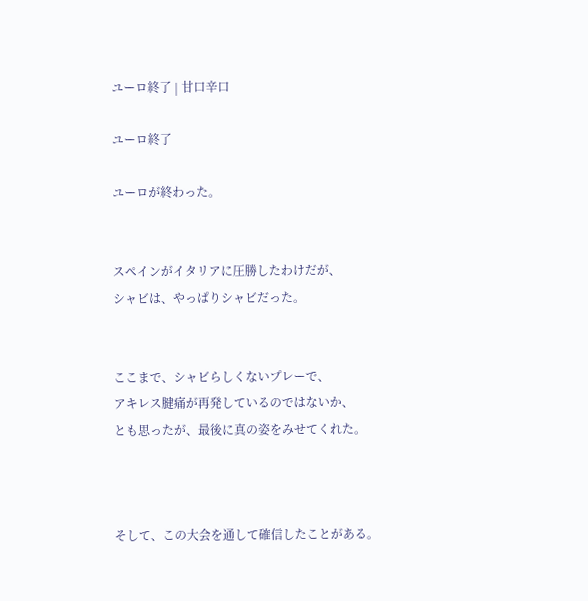ユーロ終了 | 甘口辛口

ユーロ終了

ユーロが終わった。


スペインがイタリアに圧勝したわけだが、
シャビは、やっぱりシャビだった。


ここまで、シャビらしくないプレーで、
アキレス腱痛が再発しているのではないか、
とも思ったが、最後に真の姿をみせてくれた。



そして、この大会を通して確信したことがある。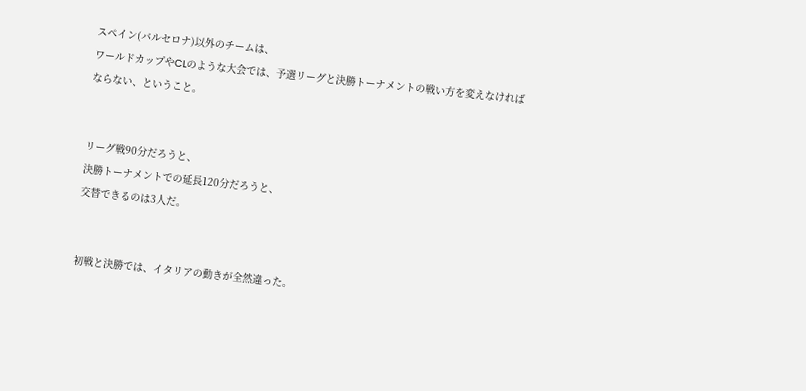スペイン(バルセロナ)以外のチームは、
ワールドカップやCLのような大会では、予選リーグと決勝トーナメントの戦い方を変えなければならない、ということ。


リーグ戦90分だろうと、
決勝トーナメントでの延長120分だろうと、
交替できるのは3人だ。


初戦と決勝では、イタリアの動きが全然違った。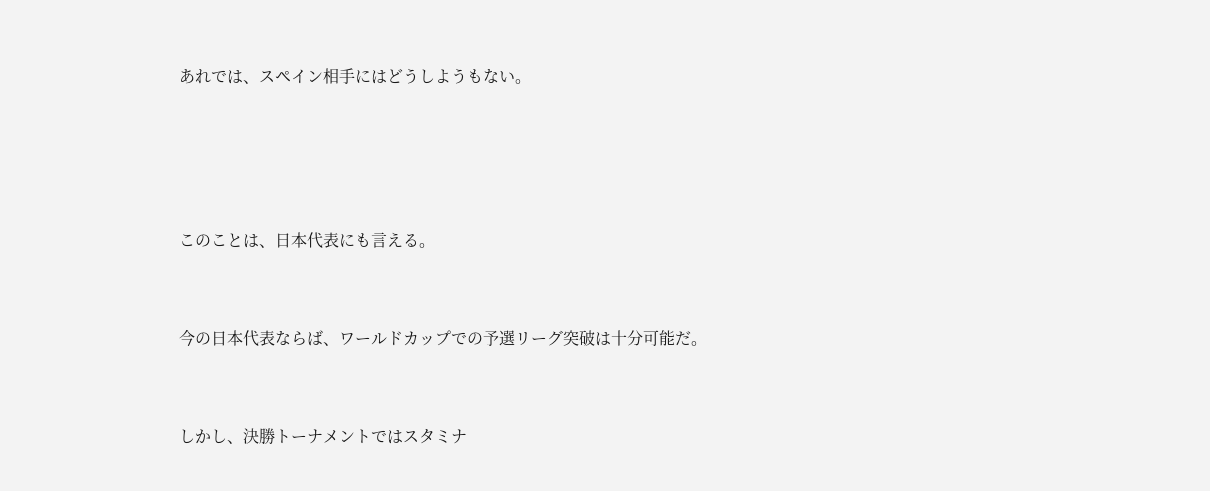あれでは、スペイン相手にはどうしようもない。




このことは、日本代表にも言える。


今の日本代表ならば、ワールドカップでの予選リーグ突破は十分可能だ。


しかし、決勝トーナメントではスタミナ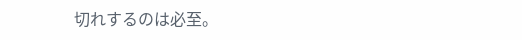切れするのは必至。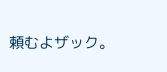頼むよザック。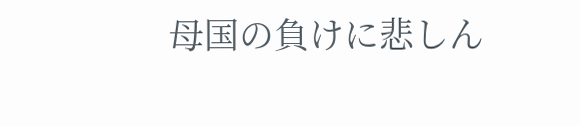母国の負けに悲しん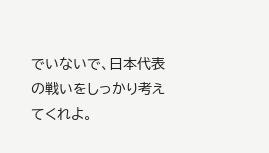でいないで、日本代表の戦いをしっかり考えてくれよ。